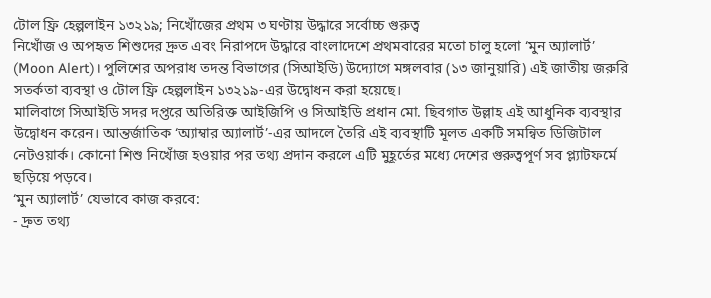টোল ফ্রি হেল্পলাইন ১৩২১৯; নিখোঁজের প্রথম ৩ ঘণ্টায় উদ্ধারে সর্বোচ্চ গুরুত্ব
নিখোঁজ ও অপহৃত শিশুদের দ্রুত এবং নিরাপদে উদ্ধারে বাংলাদেশে প্রথমবারের মতো চালু হলো ‘মুন অ্যালার্ট’ (Moon Alert)। পুলিশের অপরাধ তদন্ত বিভাগের (সিআইডি) উদ্যোগে মঙ্গলবার (১৩ জানুয়ারি) এই জাতীয় জরুরি সতর্কতা ব্যবস্থা ও টোল ফ্রি হেল্পলাইন ১৩২১৯-এর উদ্বোধন করা হয়েছে।
মালিবাগে সিআইডি সদর দপ্তরে অতিরিক্ত আইজিপি ও সিআইডি প্রধান মো. ছিবগাত উল্লাহ এই আধুনিক ব্যবস্থার উদ্বোধন করেন। আন্তর্জাতিক ‘অ্যাম্বার অ্যালার্ট’-এর আদলে তৈরি এই ব্যবস্থাটি মূলত একটি সমন্বিত ডিজিটাল নেটওয়ার্ক। কোনো শিশু নিখোঁজ হওয়ার পর তথ্য প্রদান করলে এটি মুহূর্তের মধ্যে দেশের গুরুত্বপূর্ণ সব প্ল্যাটফর্মে ছড়িয়ে পড়বে।
‘মুন অ্যালার্ট’ যেভাবে কাজ করবে:
- দ্রুত তথ্য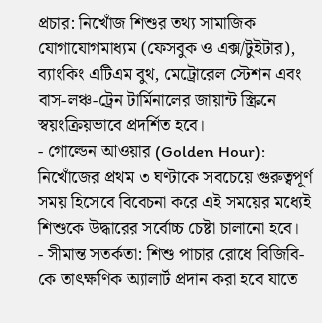প্রচার: নিখোঁজ শিশুর তথ্য সামাজিক যোগাযোগমাধ্যম (ফেসবুক ও এক্স/টুইটার), ব্যাংকিং এটিএম বুথ, মেট্রোরেল স্টেশন এবং বাস-লঞ্চ-ট্রেন টার্মিনালের জায়ান্ট স্ক্রিনে স্বয়ংক্রিয়ভাবে প্রদর্শিত হবে।
- গোল্ডেন আওয়ার (Golden Hour): নিখোঁজের প্রথম ৩ ঘণ্টাকে সবচেয়ে গুরুত্বপূর্ণ সময় হিসেবে বিবেচনা করে এই সময়ের মধ্যেই শিশুকে উদ্ধারের সর্বোচ্চ চেষ্টা চালানো হবে।
- সীমান্ত সতর্কতা: শিশু পাচার রোধে বিজিবি-কে তাৎক্ষণিক অ্যালার্ট প্রদান করা হবে যাতে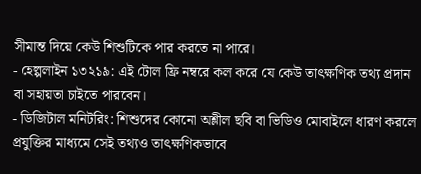সীমান্ত দিয়ে কেউ শিশুটিকে পার করতে না পারে।
- হেল্পলাইন ১৩২১৯: এই টোল ফ্রি নম্বরে কল করে যে কেউ তাৎক্ষণিক তথ্য প্রদান বা সহায়তা চাইতে পারবেন।
- ডিজিটাল মনিটরিং: শিশুদের কোনো অশ্লীল ছবি বা ভিডিও মোবাইলে ধারণ করলে প্রযুক্তির মাধ্যমে সেই তথ্যও তাৎক্ষণিকভাবে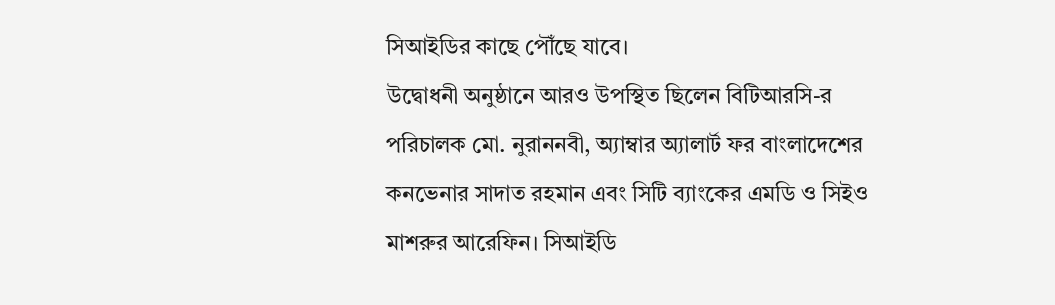সিআইডির কাছে পৌঁছে যাবে।
উদ্বোধনী অনুষ্ঠানে আরও উপস্থিত ছিলেন বিটিআরসি-র পরিচালক মো. নুরাননবী, অ্যাম্বার অ্যালার্ট ফর বাংলাদেশের কনভেনার সাদাত রহমান এবং সিটি ব্যাংকের এমডি ও সিইও মাশরুর আরেফিন। সিআইডি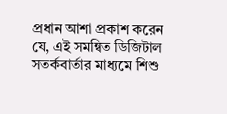প্রধান আশা প্রকাশ করেন যে, এই সমন্বিত ডিজিটাল সতর্কবার্তার মাধ্যমে শিশু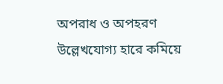অপরাধ ও অপহরণ উল্লেখযোগ্য হারে কমিয়ে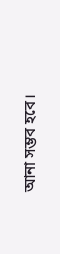আনা সম্ভব হবে।